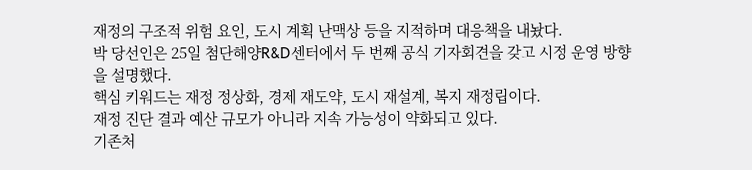재정의 구조적 위험 요인, 도시 계획 난맥상 등을 지적하며 대응책을 내놨다.
박 당선인은 25일 첨단해양R&D센터에서 두 번째 공식 기자회견을 갖고 시정 운영 방향을 설명했다.
핵심 키워드는 재정 정상화, 경제 재도약, 도시 재설계, 복지 재정립이다.
재정 진단 결과 예산 규모가 아니라 지속 가능성이 약화되고 있다.
기존처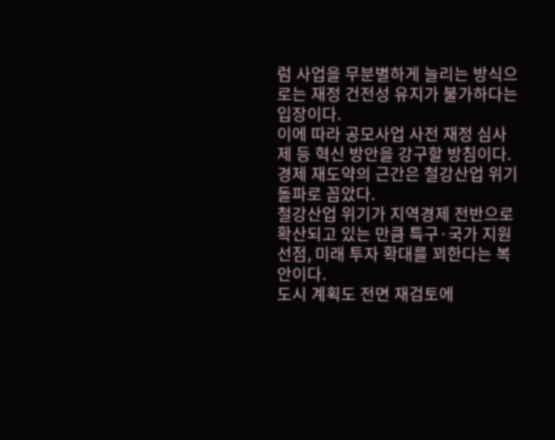럼 사업을 무분별하게 늘리는 방식으로는 재정 건전성 유지가 불가하다는 입장이다.
이에 따라 공모사업 사전 재정 심사제 등 혁신 방안을 강구할 방침이다.
경제 재도약의 근간은 철강산업 위기 돌파로 꼽았다.
철강산업 위기가 지역경제 전반으로 확산되고 있는 만큼 특구·국가 지원 선점, 미래 투자 확대를 꾀한다는 복안이다.
도시 계획도 전면 재검토에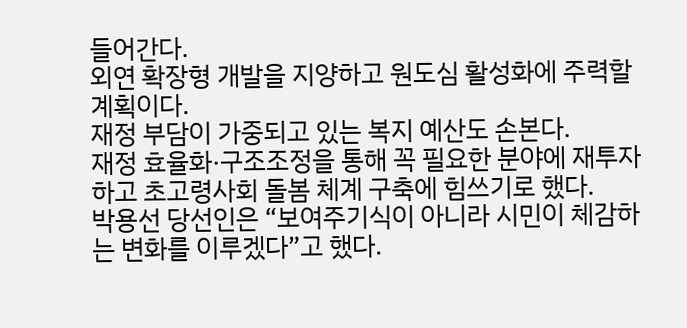들어간다.
외연 확장형 개발을 지양하고 원도심 활성화에 주력할 계획이다.
재정 부담이 가중되고 있는 복지 예산도 손본다.
재정 효율화·구조조정을 통해 꼭 필요한 분야에 재투자하고 초고령사회 돌봄 체계 구축에 힘쓰기로 했다.
박용선 당선인은 “보여주기식이 아니라 시민이 체감하는 변화를 이루겠다”고 했다.